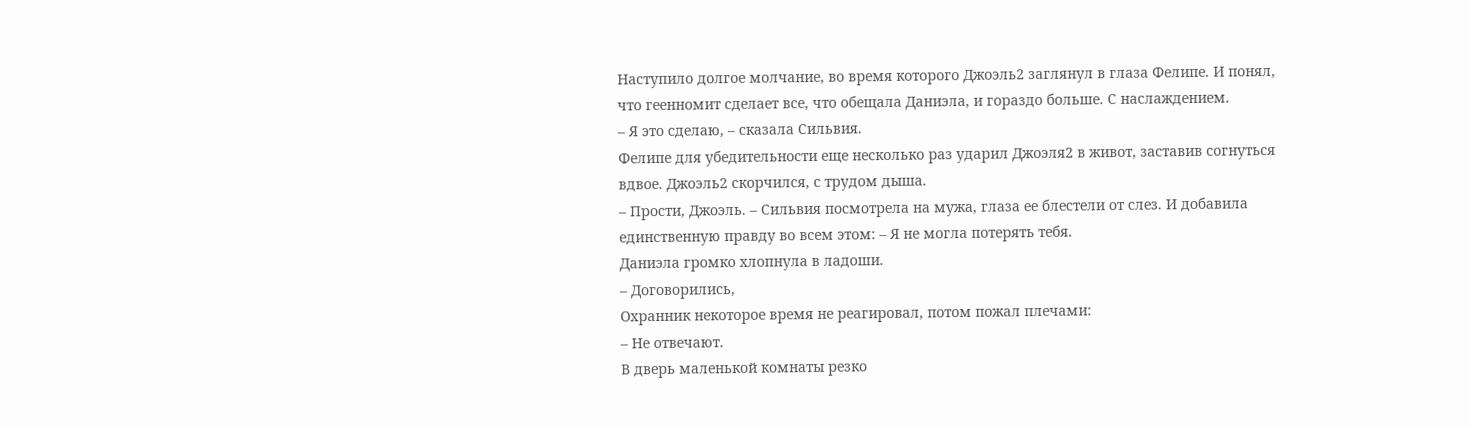Наступило долгое молчание, во время которого Джоэль2 заглянул в глаза Фелипе. И понял, что геенномит сделает все, что обещала Даниэла, и гораздо больше. С наслаждением.
– Я это сделаю, – сказала Сильвия.
Фелипе для убедительности еще несколько раз ударил Джоэля2 в живот, заставив согнуться вдвое. Джоэль2 скорчился, с трудом дыша.
– Прости, Джоэль. – Сильвия посмотрела на мужа, глаза ее блестели от слез. И добавила единственную правду во всем этом: – Я не могла потерять тебя.
Даниэла громко хлопнула в ладоши.
– Договорились,
Охранник некоторое время не реагировал, потом пожал плечами:
– Не отвечают.
В дверь маленькой комнаты резко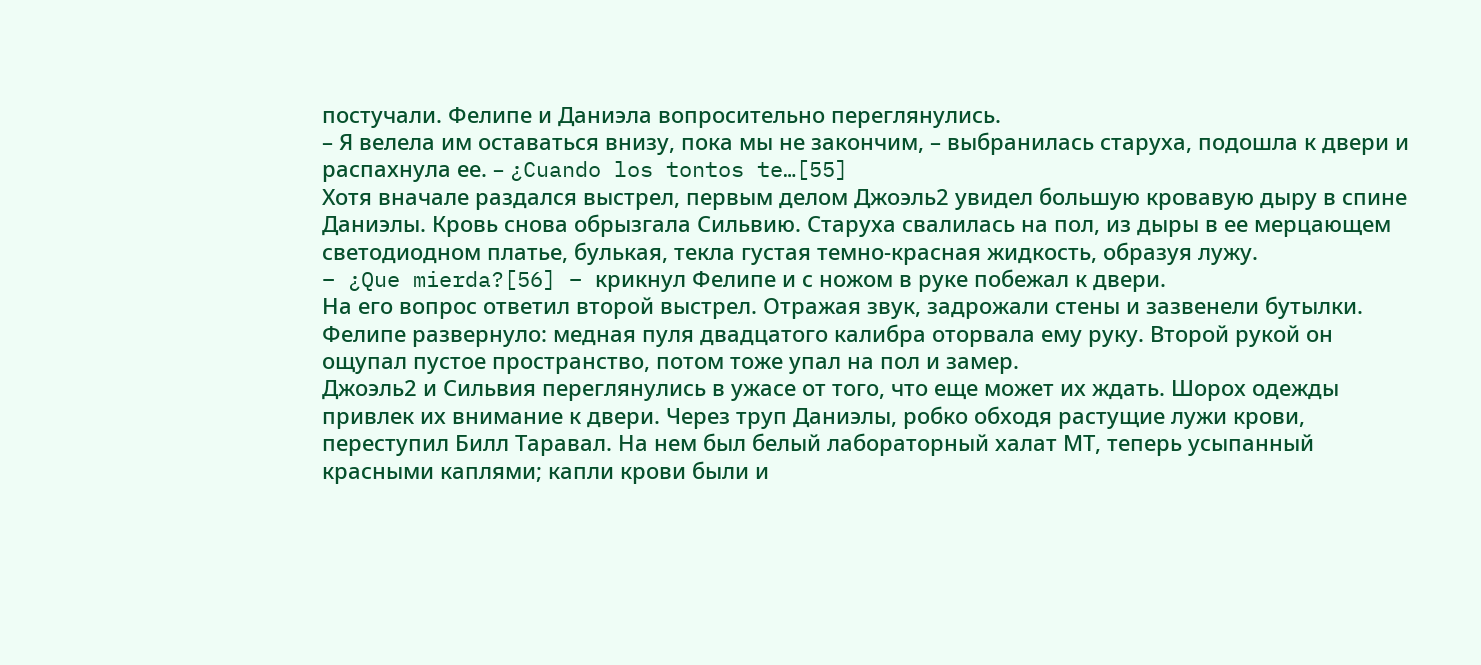постучали. Фелипе и Даниэла вопросительно переглянулись.
– Я велела им оставаться внизу, пока мы не закончим, – выбранилась старуха, подошла к двери и распахнула ее. – ¿Cuando los tontos te…[55]
Хотя вначале раздался выстрел, первым делом Джоэль2 увидел большую кровавую дыру в спине Даниэлы. Кровь снова обрызгала Сильвию. Старуха свалилась на пол, из дыры в ее мерцающем светодиодном платье, булькая, текла густая темно-красная жидкость, образуя лужу.
– ¿Que mierda?[56] – крикнул Фелипе и с ножом в руке побежал к двери.
На его вопрос ответил второй выстрел. Отражая звук, задрожали стены и зазвенели бутылки. Фелипе развернуло: медная пуля двадцатого калибра оторвала ему руку. Второй рукой он ощупал пустое пространство, потом тоже упал на пол и замер.
Джоэль2 и Сильвия переглянулись в ужасе от того, что еще может их ждать. Шорох одежды привлек их внимание к двери. Через труп Даниэлы, робко обходя растущие лужи крови, переступил Билл Таравал. На нем был белый лабораторный халат МТ, теперь усыпанный красными каплями; капли крови были и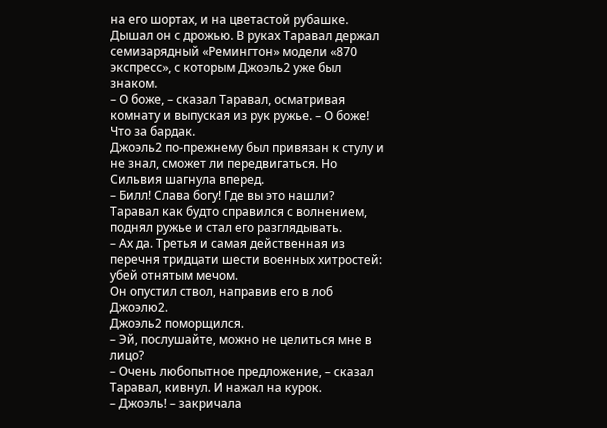на его шортах, и на цветастой рубашке. Дышал он с дрожью. В руках Таравал держал семизарядный «Ремингтон» модели «870 экспресс», с которым Джоэль2 уже был знаком.
– О боже, – сказал Таравал, осматривая комнату и выпуская из рук ружье. – О боже! Что за бардак.
Джоэль2 по-прежнему был привязан к стулу и не знал, сможет ли передвигаться. Но Сильвия шагнула вперед.
– Билл! Слава богу! Где вы это нашли?
Таравал как будто справился с волнением, поднял ружье и стал его разглядывать.
– Ах да. Третья и самая действенная из перечня тридцати шести военных хитростей: убей отнятым мечом.
Он опустил ствол, направив его в лоб Джоэлю2.
Джоэль2 поморщился.
– Эй, послушайте, можно не целиться мне в лицо?
– Очень любопытное предложение, – сказал Таравал, кивнул. И нажал на курок.
– Джоэль! – закричала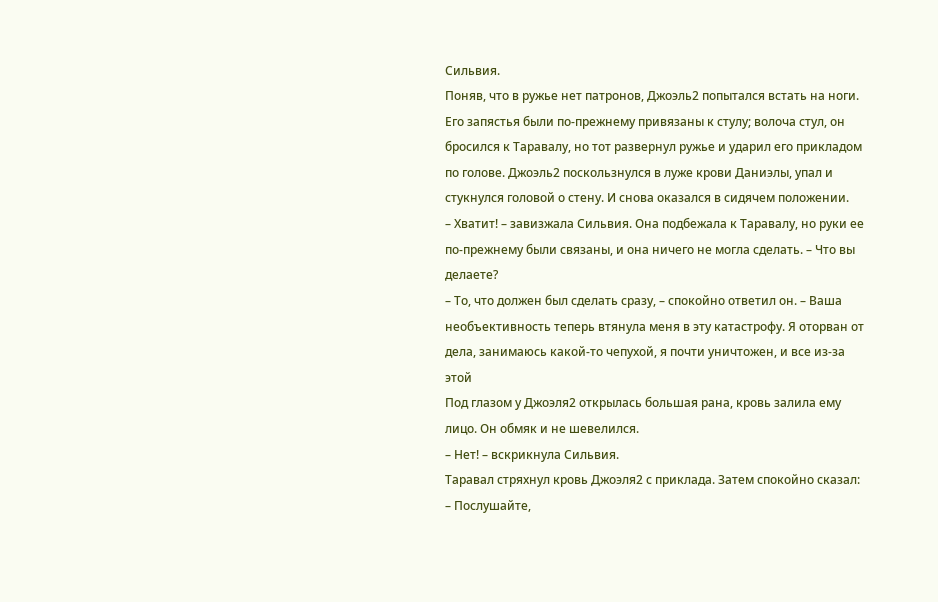Сильвия.
Поняв, что в ружье нет патронов, Джоэль2 попытался встать на ноги. Его запястья были по-прежнему привязаны к стулу; волоча стул, он бросился к Таравалу, но тот развернул ружье и ударил его прикладом по голове. Джоэль2 поскользнулся в луже крови Даниэлы, упал и стукнулся головой о стену. И снова оказался в сидячем положении.
– Хватит! – завизжала Сильвия. Она подбежала к Таравалу, но руки ее по-прежнему были связаны, и она ничего не могла сделать. – Что вы делаете?
– То, что должен был сделать сразу, – спокойно ответил он. – Ваша необъективность теперь втянула меня в эту катастрофу. Я оторван от дела, занимаюсь какой-то чепухой, я почти уничтожен, и все из-за этой
Под глазом у Джоэля2 открылась большая рана, кровь залила ему лицо. Он обмяк и не шевелился.
– Нет! – вскрикнула Сильвия.
Таравал стряхнул кровь Джоэля2 с приклада. Затем спокойно сказал:
– Послушайте,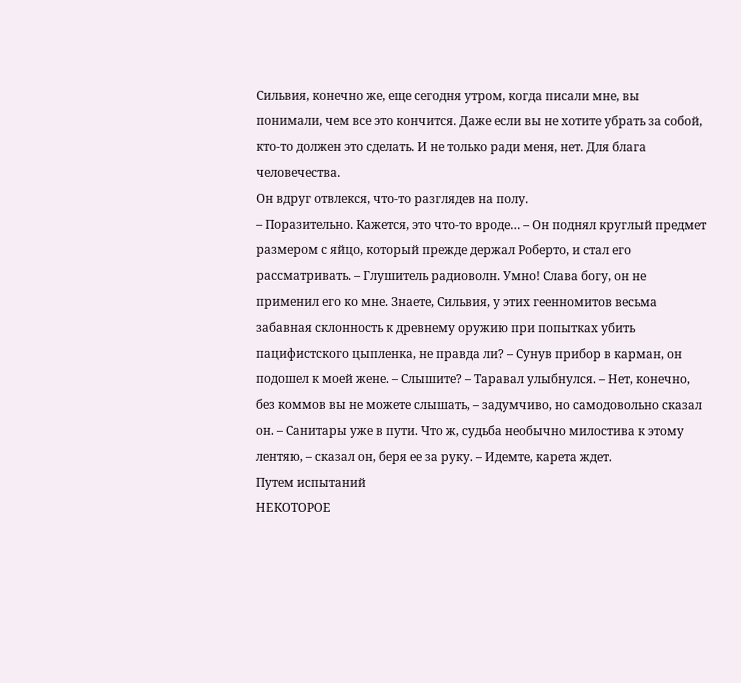Сильвия, конечно же, еще сегодня утром, когда писали мне, вы понимали, чем все это кончится. Даже если вы не хотите убрать за собой, кто-то должен это сделать. И не только ради меня, нет. Для блага человечества.
Он вдруг отвлекся, что-то разглядев на полу.
– Поразительно. Кажется, это что-то вроде… – Он поднял круглый предмет размером с яйцо, который прежде держал Роберто, и стал его рассматривать. – Глушитель радиоволн. Умно! Слава богу, он не применил его ко мне. Знаете, Сильвия, у этих геенномитов весьма забавная склонность к древнему оружию при попытках убить пацифистского цыпленка, не правда ли? – Сунув прибор в карман, он подошел к моей жене. – Слышите? – Таравал улыбнулся. – Нет, конечно, без коммов вы не можете слышать, – задумчиво, но самодовольно сказал он. – Санитары уже в пути. Что ж, судьба необычно милостива к этому лентяю, – сказал он, беря ее за руку. – Идемте, карета ждет.
Путем испытаний
НЕКОТОРОЕ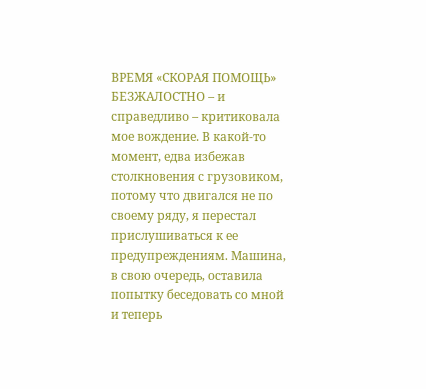ВРЕМЯ «СКОРАЯ ПОМОЩЬ» БЕЗЖАЛОСТНО – и справедливо – критиковала мое вождение. В какой-то момент, едва избежав столкновения с грузовиком, потому что двигался не по своему ряду, я перестал прислушиваться к ее предупреждениям. Машина, в свою очередь, оставила попытку беседовать со мной и теперь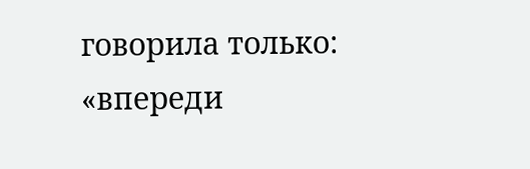говорила только: «впереди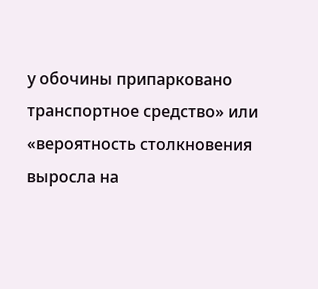у обочины припарковано транспортное средство» или «вероятность столкновения выросла на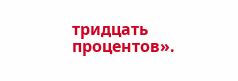тридцать процентов».